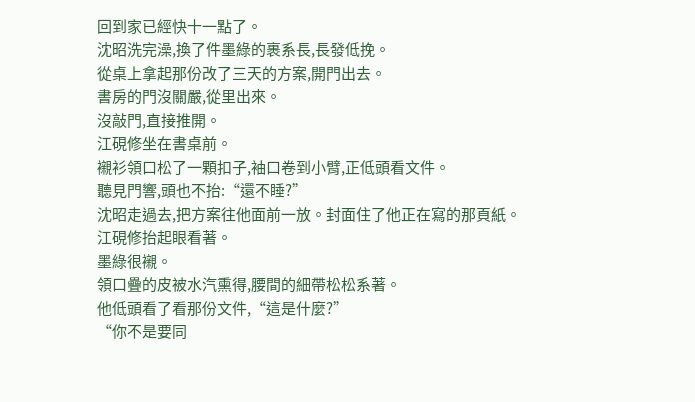回到家已經快十一點了。
沈昭洗完澡,換了件墨綠的裹系長,長發低挽。
從桌上拿起那份改了三天的方案,開門出去。
書房的門沒關嚴,從里出來。
沒敲門,直接推開。
江硯修坐在書桌前。
襯衫領口松了一顆扣子,袖口卷到小臂,正低頭看文件。
聽見門響,頭也不抬:“還不睡?”
沈昭走過去,把方案往他面前一放。封面住了他正在寫的那頁紙。
江硯修抬起眼看著。
墨綠很襯。
領口疊的皮被水汽熏得,腰間的細帶松松系著。
他低頭看了看那份文件,“這是什麼?”
“你不是要同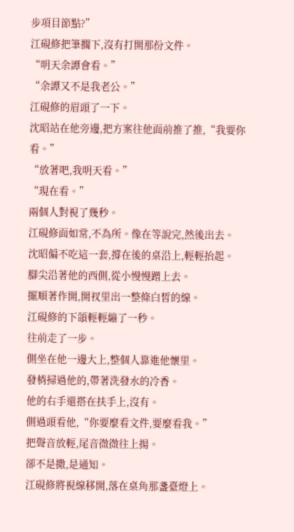步項目節點?”
江硯修把筆擱下,沒有打開那份文件。
“明天余譚會看。”
“余譚又不是我老公。”
江硯修的眉頭了一下。
沈昭站在他旁邊,把方案往他面前推了推,“我要你看。”
“放著吧,我明天看。”
“現在看。”
兩個人對視了幾秒。
江硯修面如常,不為所。像在等說完,然後出去。
沈昭偏不吃這一套,撐在後的桌沿上,輕輕抬起。
腳尖沿著他的西側,從小慢慢蹭上去。
擺順著作開,開衩里出一整條白皙的線。
江硯修的下頜輕輕繃了一秒。
往前走了一步。
側坐在他一邊大上,整個人靠進他懷里。
發梢掃過他的,帶著洗發水的冷香。
他的右手還搭在扶手上,沒有。
側過頭看他,“你要麼看文件,要麼看我。”
把聲音放輕,尾音微微往上揚。
卻不是撒,是通知。
江硯修將視線移開,落在桌角那盞臺燈上。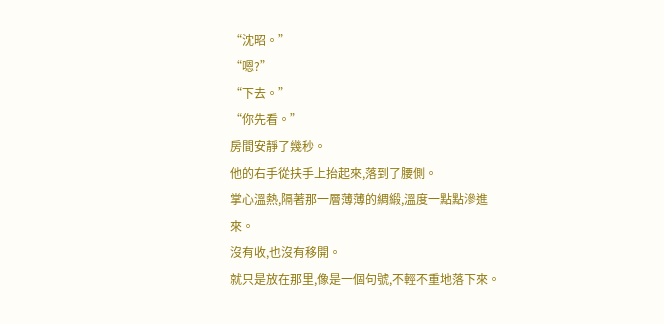“沈昭。”
“嗯?”
“下去。”
“你先看。”
房間安靜了幾秒。
他的右手從扶手上抬起來,落到了腰側。
掌心溫熱,隔著那一層薄薄的綢緞,溫度一點點滲進來。
沒有收,也沒有移開。
就只是放在那里,像是一個句號,不輕不重地落下來。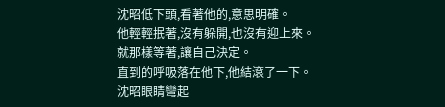沈昭低下頭,看著他的,意思明確。
他輕輕抿著,沒有躲開,也沒有迎上來。
就那樣等著,讓自己決定。
直到的呼吸落在他下,他結滾了一下。
沈昭眼睛彎起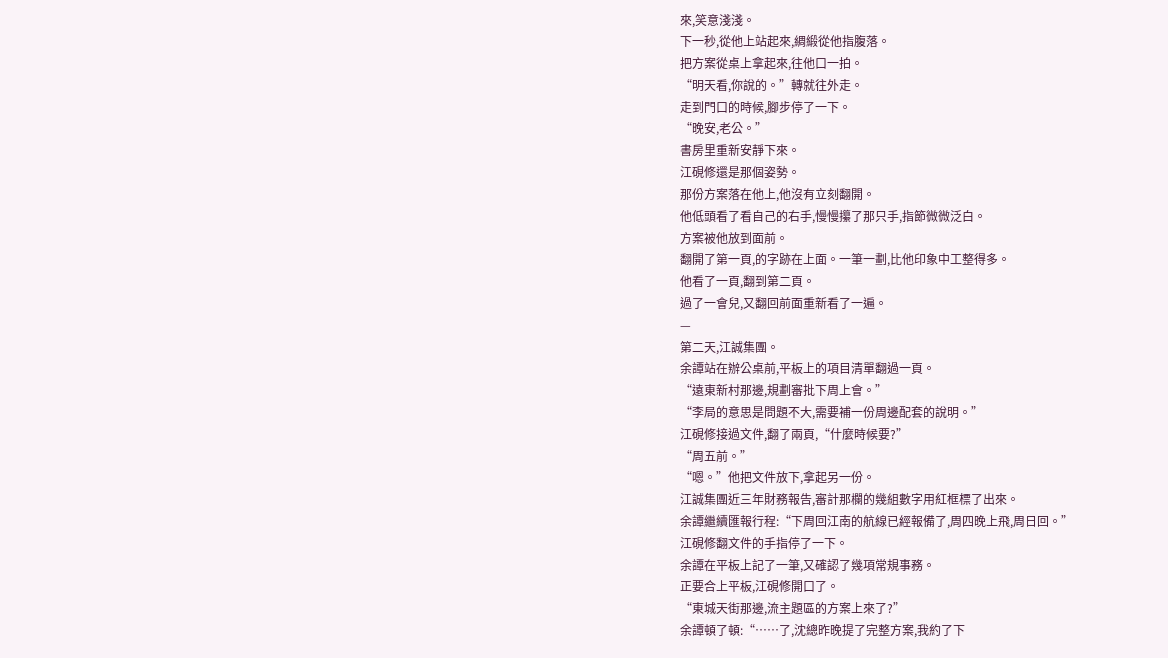來,笑意淺淺。
下一秒,從他上站起來,綢緞從他指腹落。
把方案從桌上拿起來,往他口一拍。
“明天看,你說的。”轉就往外走。
走到門口的時候,腳步停了一下。
“晚安,老公。”
書房里重新安靜下來。
江硯修還是那個姿勢。
那份方案落在他上,他沒有立刻翻開。
他低頭看了看自己的右手,慢慢攥了那只手,指節微微泛白。
方案被他放到面前。
翻開了第一頁,的字跡在上面。一筆一劃,比他印象中工整得多。
他看了一頁,翻到第二頁。
過了一會兒,又翻回前面重新看了一遍。
—
第二天,江誠集團。
余譚站在辦公桌前,平板上的項目清單翻過一頁。
“遠東新村那邊,規劃審批下周上會。”
“李局的意思是問題不大,需要補一份周邊配套的說明。”
江硯修接過文件,翻了兩頁,“什麼時候要?”
“周五前。”
“嗯。”他把文件放下,拿起另一份。
江誠集團近三年財務報告,審計那欄的幾組數字用紅框標了出來。
余譚繼續匯報行程:“下周回江南的航線已經報備了,周四晚上飛,周日回。”
江硯修翻文件的手指停了一下。
余譚在平板上記了一筆,又確認了幾項常規事務。
正要合上平板,江硯修開口了。
“東城天街那邊,流主題區的方案上來了?”
余譚頓了頓:“……了,沈總昨晚提了完整方案,我約了下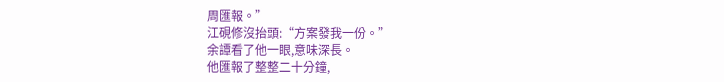周匯報。”
江硯修沒抬頭:“方案發我一份。”
余譚看了他一眼,意味深長。
他匯報了整整二十分鐘,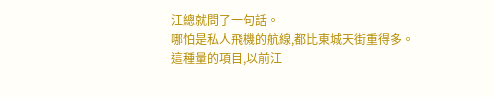江總就問了一句話。
哪怕是私人飛機的航線,都比東城天街重得多。
這種量的項目,以前江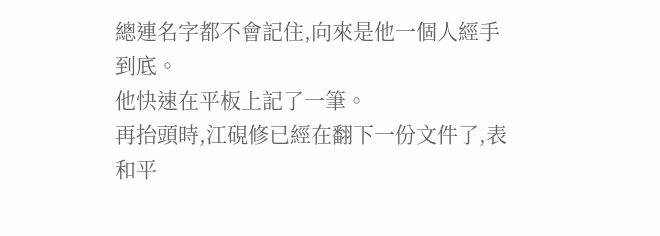總連名字都不會記住,向來是他一個人經手到底。
他快速在平板上記了一筆。
再抬頭時,江硯修已經在翻下一份文件了,表和平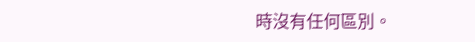時沒有任何區別。